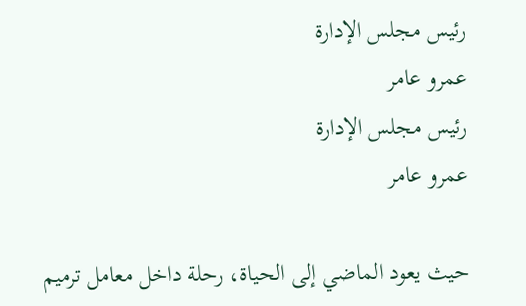رئيس مجلس الإدارة
عمرو عامر
رئيس مجلس الإدارة
عمرو عامر

حيث يعود الماضي إلى الحياة، رحلة داخل معامل ترميم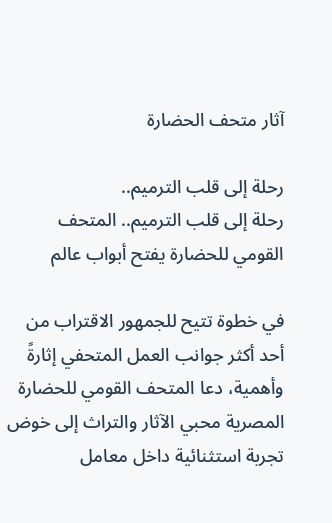آثار متحف الحضارة

رحلة إلى قلب الترميم..
رحلة إلى قلب الترميم.. المتحف القومي للحضارة يفتح أبواب عالم

في خطوة تتيح للجمهور الاقتراب من أحد أكثر جوانب العمل المتحفي إثارةً وأهمية، دعا المتحف القومي للحضارة المصرية محبي الآثار والتراث إلى خوض تجربة استثنائية داخل معامل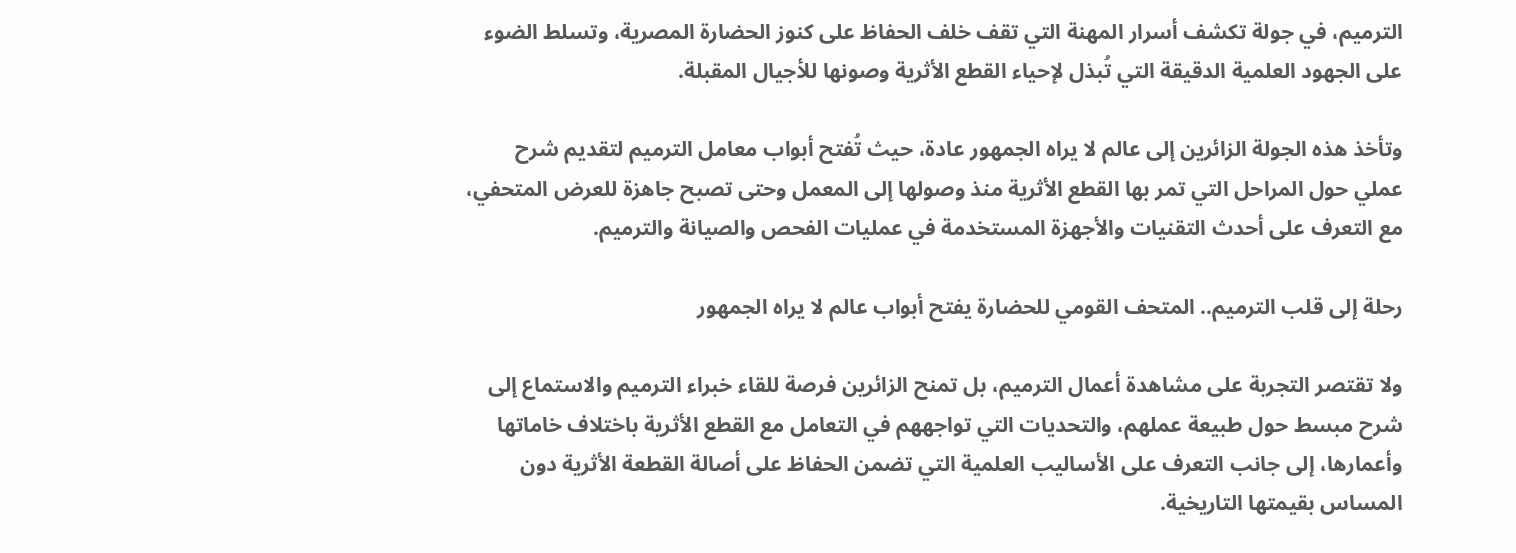الترميم، في جولة تكشف أسرار المهنة التي تقف خلف الحفاظ على كنوز الحضارة المصرية، وتسلط الضوء على الجهود العلمية الدقيقة التي تُبذل لإحياء القطع الأثرية وصونها للأجيال المقبلة.

وتأخذ هذه الجولة الزائرين إلى عالم لا يراه الجمهور عادة، حيث تُفتح أبواب معامل الترميم لتقديم شرح عملي حول المراحل التي تمر بها القطع الأثرية منذ وصولها إلى المعمل وحتى تصبح جاهزة للعرض المتحفي، مع التعرف على أحدث التقنيات والأجهزة المستخدمة في عمليات الفحص والصيانة والترميم.

رحلة إلى قلب الترميم.. المتحف القومي للحضارة يفتح أبواب عالم لا يراه الجمهور

ولا تقتصر التجربة على مشاهدة أعمال الترميم، بل تمنح الزائرين فرصة للقاء خبراء الترميم والاستماع إلى شرح مبسط حول طبيعة عملهم، والتحديات التي تواجههم في التعامل مع القطع الأثرية باختلاف خاماتها وأعمارها، إلى جانب التعرف على الأساليب العلمية التي تضمن الحفاظ على أصالة القطعة الأثرية دون المساس بقيمتها التاريخية.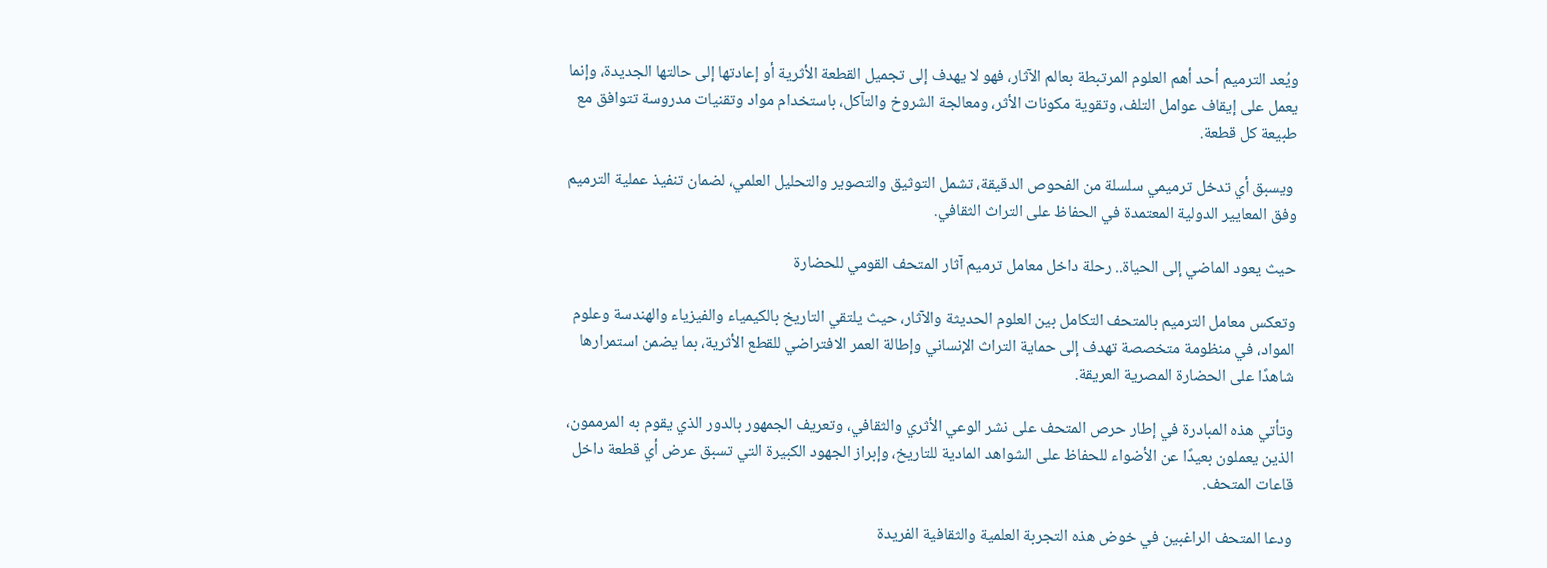ويُعد الترميم أحد أهم العلوم المرتبطة بعالم الآثار، فهو لا يهدف إلى تجميل القطعة الأثرية أو إعادتها إلى حالتها الجديدة، وإنما يعمل على إيقاف عوامل التلف، وتقوية مكونات الأثر، ومعالجة الشروخ والتآكل، باستخدام مواد وتقنيات مدروسة تتوافق مع طبيعة كل قطعة.

 ويسبق أي تدخل ترميمي سلسلة من الفحوص الدقيقة، تشمل التوثيق والتصوير والتحليل العلمي، لضمان تنفيذ عملية الترميم وفق المعايير الدولية المعتمدة في الحفاظ على التراث الثقافي.

حيث يعود الماضي إلى الحياة.. رحلة داخل معامل ترميم آثار المتحف القومي للحضارة

وتعكس معامل الترميم بالمتحف التكامل بين العلوم الحديثة والآثار، حيث يلتقي التاريخ بالكيمياء والفيزياء والهندسة وعلوم المواد، في منظومة متخصصة تهدف إلى حماية التراث الإنساني وإطالة العمر الافتراضي للقطع الأثرية، بما يضمن استمرارها شاهدًا على الحضارة المصرية العريقة.

وتأتي هذه المبادرة في إطار حرص المتحف على نشر الوعي الأثري والثقافي، وتعريف الجمهور بالدور الذي يقوم به المرممون، الذين يعملون بعيدًا عن الأضواء للحفاظ على الشواهد المادية للتاريخ، وإبراز الجهود الكبيرة التي تسبق عرض أي قطعة داخل قاعات المتحف.

ودعا المتحف الراغبين في خوض هذه التجربة العلمية والثقافية الفريدة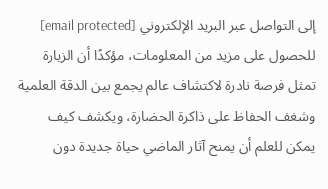إلى التواصل عبر البريد الإلكتروني [email protected] للحصول على مزيد من المعلومات، مؤكدًا أن الزيارة تمثل فرصة نادرة لاكتشاف عالم يجمع بين الدقة العلمية وشغف الحفاظ على ذاكرة الحضارة، ويكشف كيف يمكن للعلم أن يمنح آثار الماضي حياة جديدة دون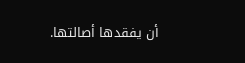أن يفقدها أصالتها.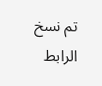تم نسخ الرابط